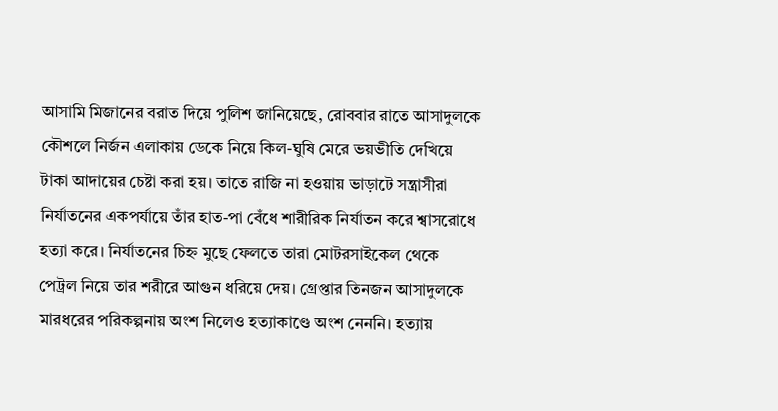আসামি মিজানের বরাত দিয়ে পুলিশ জানিয়েছে, রোববার রাতে আসাদুলকে কৌশলে নির্জন এলাকায় ডেকে নিয়ে কিল-ঘুষি মেরে ভয়ভীতি দেখিয়ে টাকা আদায়ের চেষ্টা করা হয়। তাতে রাজি না হওয়ায় ভাড়াটে সন্ত্রাসীরা নির্যাতনের একপর্যায়ে তাঁর হাত-পা বেঁধে শারীরিক নির্যাতন করে শ্বাসরোধে হত্যা করে। নির্যাতনের চিহ্ন মুছে ফেলতে তারা মোটরসাইকেল থেকে পেট্রল নিয়ে তার শরীরে আগুন ধরিয়ে দেয়। গ্রেপ্তার তিনজন আসাদুলকে মারধরের পরিকল্পনায় অংশ নিলেও হত্যাকাণ্ডে অংশ নেননি। হত্যায়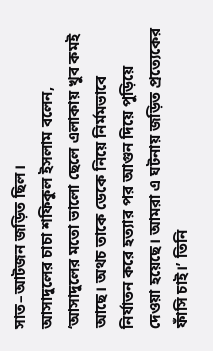সাত–আটজন জড়িত ছিল।
আসাদুলের চাচা শফিকুল ইসলাম বলেন, ‘আসাদুলের মতো ভালো ছেলে এলাকায় খুব কমই আছে। অথচ তাকে ডেকে নিয়ে নির্মমভাবে নির্যাতন করে হত্যার পর আগুন দিয়ে পুড়িয়ে দেওয়া হয়েছে। আমরা এ ঘটনায় জড়িত প্রত্যেকের ফাঁসি চাই।’ তিনি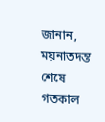জানান, ময়নাতদন্ত শেষে গতকাল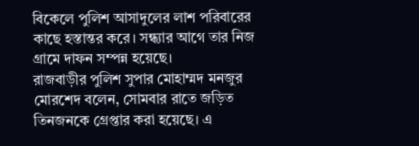বিকেলে পুলিশ আসাদুলের লাশ পরিবারের কাছে হস্তান্তর করে। সন্ধ্যার আগে তার নিজ গ্রামে দাফন সম্পন্ন হয়েছে।
রাজবাড়ীর পুলিশ সুপার মোহাম্মদ মনজুর মোরশেদ বলেন, সোমবার রাতে জড়িত তিনজনকে গ্রেপ্তার করা হয়েছে। এ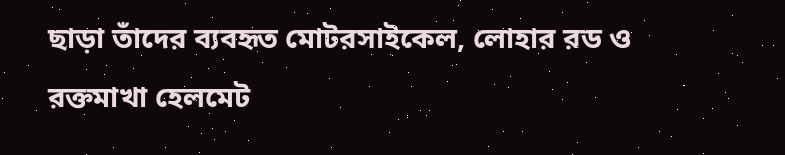ছাড়া তাঁদের ব্যবহৃত মোটরসাইকেল, লোহার রড ও রক্তমাখা হেলমেট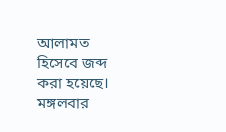আলামত হিসেবে জব্দ করা হয়েছে। মঙ্গলবার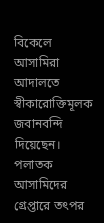বিকেলে আসামিরা আদালতে স্বীকারোক্তিমূলক জবানবন্দি দিয়েছেন। পলাতক আসামিদের গ্রেপ্তারে তৎপর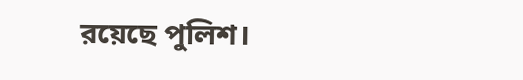রয়েছে পুলিশ।